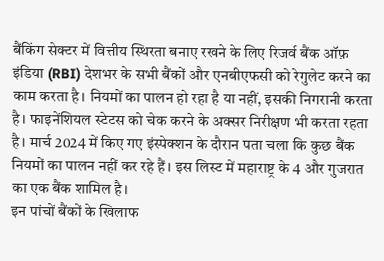बैंकिंग सेक्टर में वित्तीय स्थिरता बनाए रखने के लिए रिजर्व बैंक ऑफ़ इंडिया (RBI) देशभर के सभी बैंकों और एनबीएफसी को रेगुलेट करने का काम करता है। नियमों का पालन हो रहा है या नहीं, इसकी निगरानी करता है। फाइनेंशियल स्टेटस को चेक करने के अक्सर निरीक्षण भी करता रहता है। मार्च 2024 में किए गए इंस्पेक्शन के दौरान पता चला कि कुछ बैंक नियमों का पालन नहीं कर रहे हैं। इस लिस्ट में महाराष्ट्र के 4 और गुजरात का एक बैंक शामिल है।
इन पांचों बैंकों के खिलाफ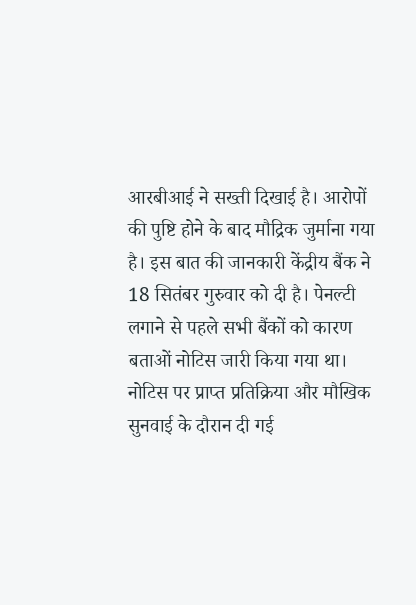आरबीआई ने सख्ती दिखाई है। आरोपों की पुष्टि होने के बाद मौद्रिक जुर्माना गया है। इस बात की जानकारी केंद्रीय बैंक ने 18 सितंबर गुरुवार को दी है। पेनल्टी लगाने से पहले सभी बैंकों को कारण बताओं नोटिस जारी किया गया था। नोटिस पर प्राप्त प्रतिक्रिया और मौखिक सुनवाई के दौरान दी गई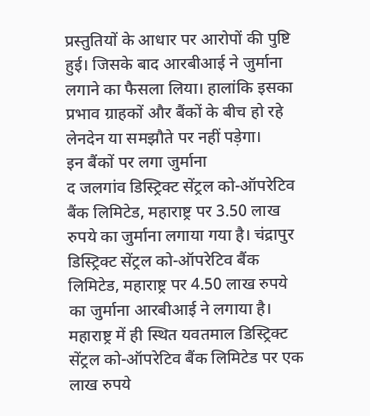प्रस्तुतियों के आधार पर आरोपों की पुष्टि हुई। जिसके बाद आरबीआई ने जुर्माना लगाने का फैसला लिया। हालांकि इसका प्रभाव ग्राहकों और बैंकों के बीच हो रहे लेनदेन या समझौते पर नहीं पड़ेगा।
इन बैंकों पर लगा जुर्माना
द जलगांव डिस्ट्रिक्ट सेंट्रल को-ऑपरेटिव बैंक लिमिटेड, महाराष्ट्र पर 3.50 लाख रुपये का जुर्माना लगाया गया है। चंद्रापुर डिस्ट्रिक्ट सेंट्रल को-ऑपरेटिव बैंक लिमिटेड, महाराष्ट्र पर 4.50 लाख रुपये का जुर्माना आरबीआई ने लगाया है। महाराष्ट्र में ही स्थित यवतमाल डिस्ट्रिक्ट सेंट्रल को-ऑपरेटिव बैंक लिमिटेड पर एक लाख रुपये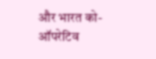और भारत को-ऑपरेटिव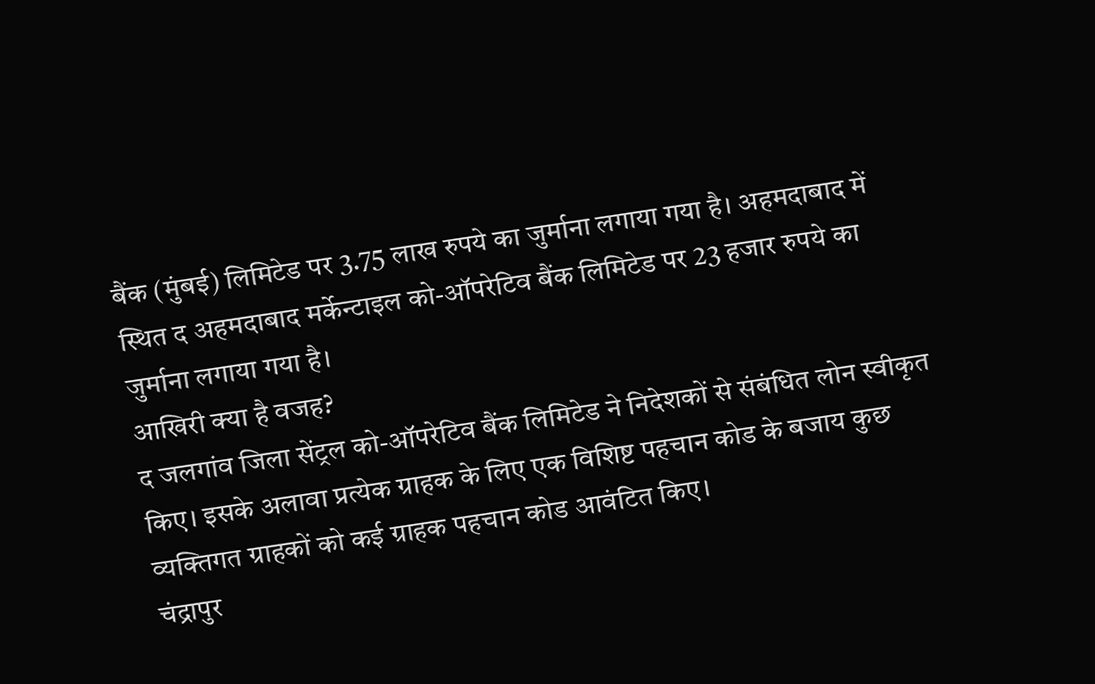बैंक (मुंबई) लिमिटेड पर 3.75 लाख रुपये का जुर्माना लगाया गया है। अहमदाबाद में स्थित द अहमदाबाद मर्केन्टाइल को-ऑपरेटिव बैंक लिमिटेड पर 23 हजार रुपये का जुर्माना लगाया गया है।
आखिरी क्या है वजह?
द जलगांव जिला सेंट्रल को-ऑपरेटिव बैंक लिमिटेड ने निदेशकों से संबंधित लोन स्वीकृत किए। इसके अलावा प्रत्येक ग्राहक के लिए एक विशिष्ट पहचान कोड के बजाय कुछ व्यक्तिगत ग्राहकों को कई ग्राहक पहचान कोड आवंटित किए।
चंद्रापुर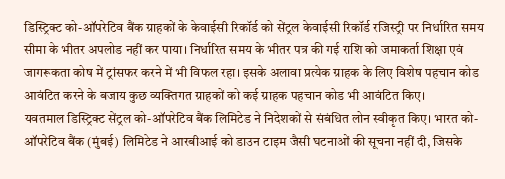डिस्ट्रिक्ट को-ऑपरेटिव बैंक ग्राहकों के केवाईसी रिकॉर्ड को सेंट्रल केवाईसी रिकॉर्ड रजिस्ट्री पर निर्धारित समय सीमा के भीतर अपलोड नहीं कर पाया। निर्धारित समय के भीतर पत्र की गई राशि को जमाकर्ता शिक्षा एवं जागरूकता कोष में ट्रांसफर करने में भी विफल रहा। इसके अलावा प्रत्येक ग्राहक के लिए विशेष पहचान कोड आवंटित करने के बजाय कुछ व्यक्तिगत ग्राहकों को कई ग्राहक पहचान कोड भी आवंटित किए।
यवतमाल डिस्ट्रिक्ट सेंट्रल को-ऑपरेटिव बैंक लिमिटेड ने निदेशकों से संबंधित लोन स्वीकृत किए। भारत को-ऑपरेटिव बैंक (मुंबई) लिमिटेड ने आरबीआई को डाउन टाइम जैसी घटनाओं की सूचना नहीं दी, जिसके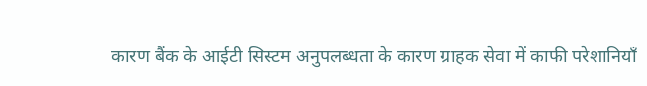कारण बैंक के आईटी सिस्टम अनुपलब्धता के कारण ग्राहक सेवा में काफी परेशानियाँ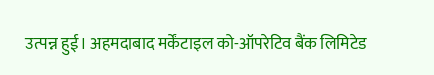उत्पन्न हुई। अहमदाबाद मर्केंटाइल को-ऑपरेटिव बैंक लिमिटेड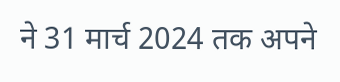ने 31 मार्च 2024 तक अपने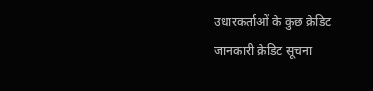उधारकर्ताओं के कुछ क्रेडिट जानकारी क्रेडिट सूचना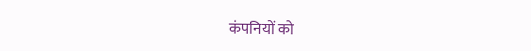कंपनियों को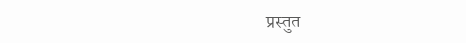प्रस्तुत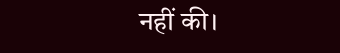नहीं की।